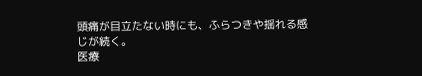頭痛が目立たない時にも、ふらつきや揺れる感じが続く。
医療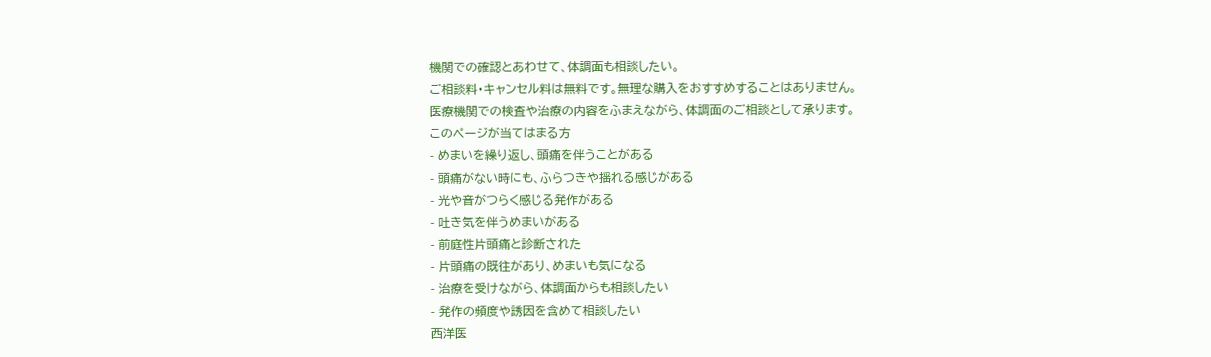機関での確認とあわせて、体調面も相談したい。
ご相談料・キャンセル料は無料です。無理な購入をおすすめすることはありません。
医療機関での検査や治療の内容をふまえながら、体調面のご相談として承ります。
このページが当てはまる方
- めまいを繰り返し、頭痛を伴うことがある
- 頭痛がない時にも、ふらつきや揺れる感じがある
- 光や音がつらく感じる発作がある
- 吐き気を伴うめまいがある
- 前庭性片頭痛と診断された
- 片頭痛の既往があり、めまいも気になる
- 治療を受けながら、体調面からも相談したい
- 発作の頻度や誘因を含めて相談したい
西洋医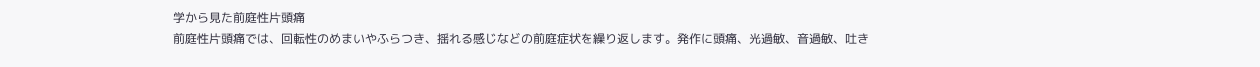学から見た前庭性片頭痛
前庭性片頭痛では、回転性のめまいやふらつき、揺れる感じなどの前庭症状を繰り返します。発作に頭痛、光過敏、音過敏、吐き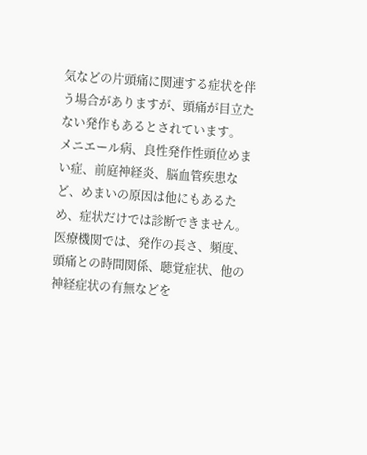気などの片頭痛に関連する症状を伴う場合がありますが、頭痛が目立たない発作もあるとされています。
メニエール病、良性発作性頭位めまい症、前庭神経炎、脳血管疾患など、めまいの原因は他にもあるため、症状だけでは診断できません。医療機関では、発作の長さ、頻度、頭痛との時間関係、聴覚症状、他の神経症状の有無などを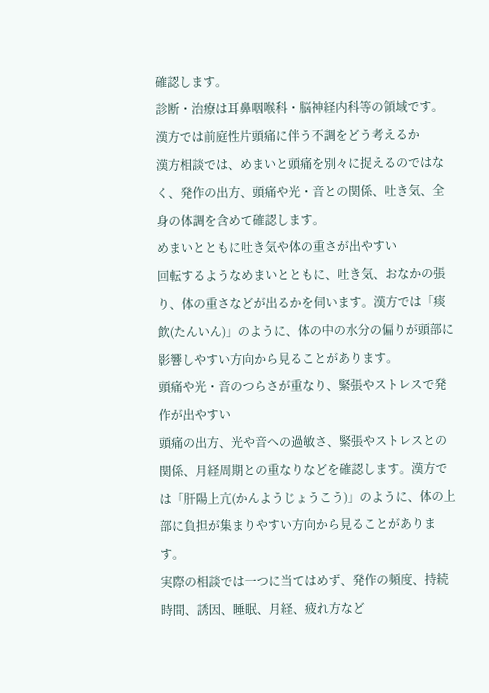確認します。
診断・治療は耳鼻咽喉科・脳神経内科等の領域です。
漢方では前庭性片頭痛に伴う不調をどう考えるか
漢方相談では、めまいと頭痛を別々に捉えるのではなく、発作の出方、頭痛や光・音との関係、吐き気、全身の体調を含めて確認します。
めまいとともに吐き気や体の重さが出やすい
回転するようなめまいとともに、吐き気、おなかの張り、体の重さなどが出るかを伺います。漢方では「痰飲(たんいん)」のように、体の中の水分の偏りが頭部に影響しやすい方向から見ることがあります。
頭痛や光・音のつらさが重なり、緊張やストレスで発作が出やすい
頭痛の出方、光や音への過敏さ、緊張やストレスとの関係、月経周期との重なりなどを確認します。漢方では「肝陽上亢(かんようじょうこう)」のように、体の上部に負担が集まりやすい方向から見ることがあります。
実際の相談では一つに当てはめず、発作の頻度、持続時間、誘因、睡眠、月経、疲れ方など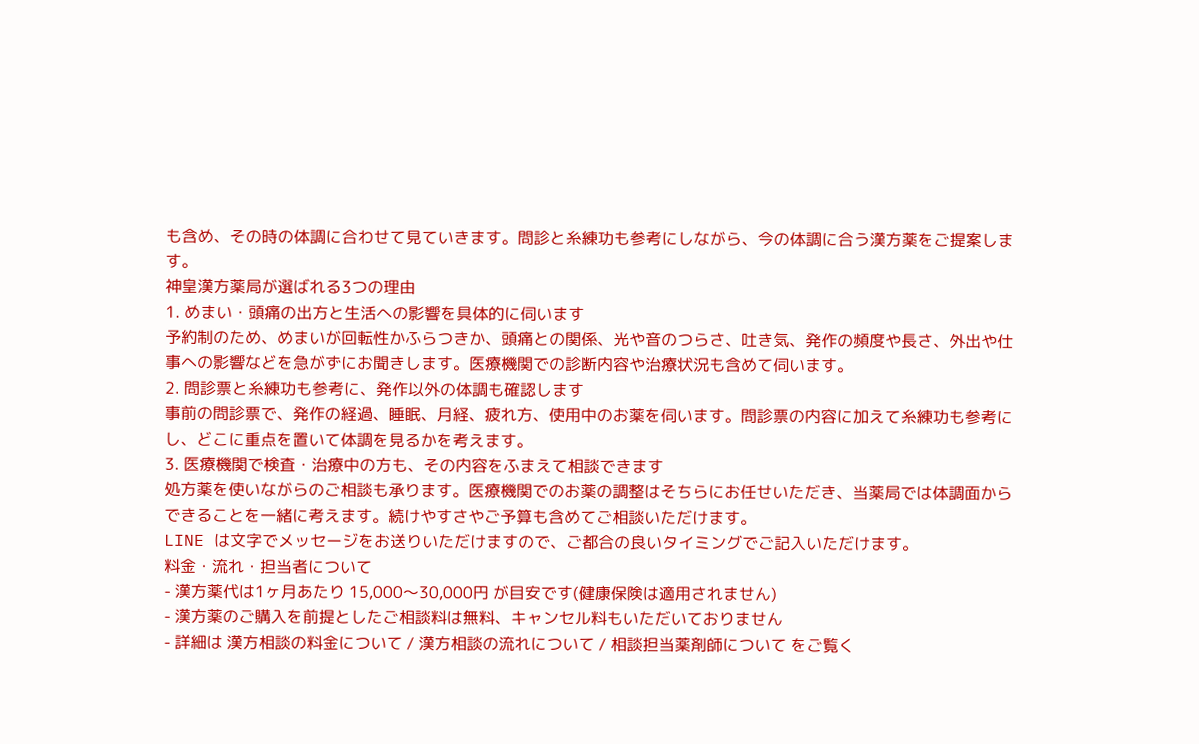も含め、その時の体調に合わせて見ていきます。問診と糸練功も参考にしながら、今の体調に合う漢方薬をご提案します。
神皇漢方薬局が選ばれる3つの理由
1. めまい・頭痛の出方と生活への影響を具体的に伺います
予約制のため、めまいが回転性かふらつきか、頭痛との関係、光や音のつらさ、吐き気、発作の頻度や長さ、外出や仕事への影響などを急がずにお聞きします。医療機関での診断内容や治療状況も含めて伺います。
2. 問診票と糸練功も参考に、発作以外の体調も確認します
事前の問診票で、発作の経過、睡眠、月経、疲れ方、使用中のお薬を伺います。問診票の内容に加えて糸練功も参考にし、どこに重点を置いて体調を見るかを考えます。
3. 医療機関で検査・治療中の方も、その内容をふまえて相談できます
処方薬を使いながらのご相談も承ります。医療機関でのお薬の調整はそちらにお任せいただき、当薬局では体調面からできることを一緒に考えます。続けやすさやご予算も含めてご相談いただけます。
LINE は文字でメッセージをお送りいただけますので、ご都合の良いタイミングでご記入いただけます。
料金・流れ・担当者について
- 漢方薬代は1ヶ月あたり 15,000〜30,000円 が目安です(健康保険は適用されません)
- 漢方薬のご購入を前提としたご相談料は無料、キャンセル料もいただいておりません
- 詳細は 漢方相談の料金について / 漢方相談の流れについて / 相談担当薬剤師について をご覧く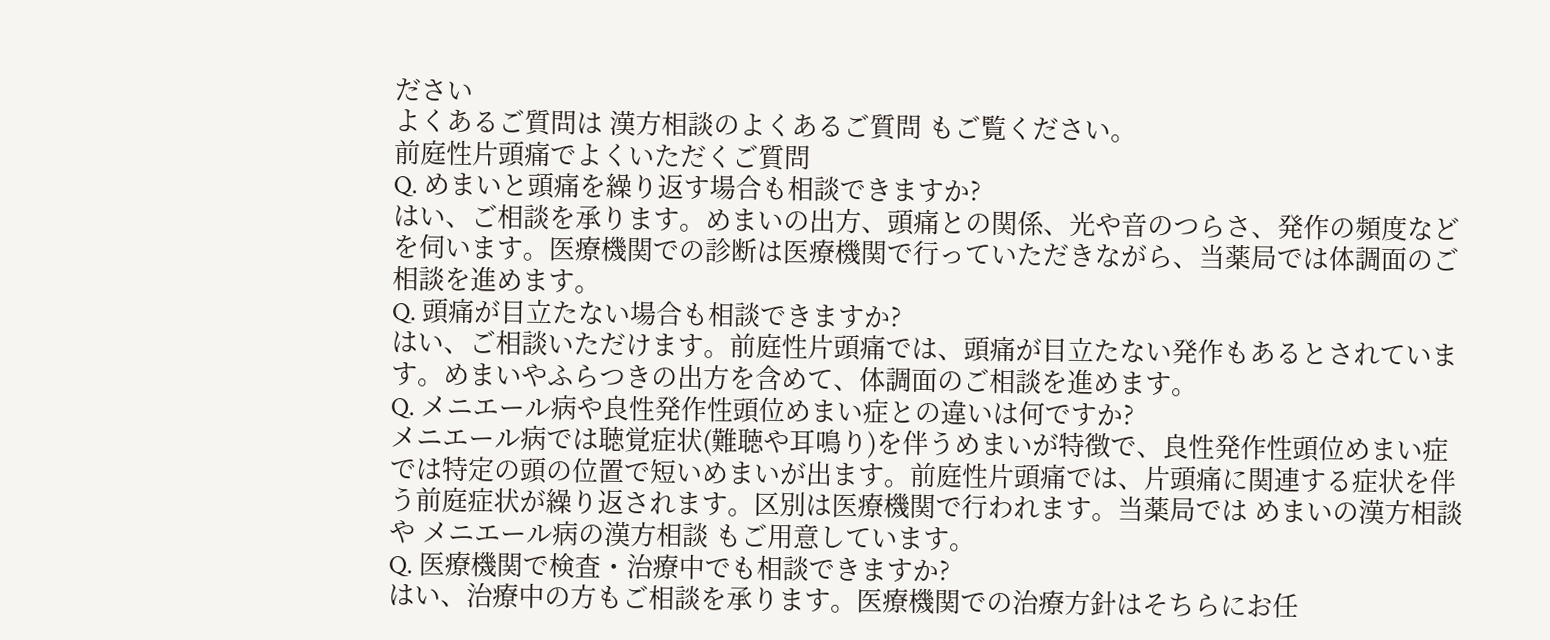ださい
よくあるご質問は 漢方相談のよくあるご質問 もご覧ください。
前庭性片頭痛でよくいただくご質問
Q. めまいと頭痛を繰り返す場合も相談できますか?
はい、ご相談を承ります。めまいの出方、頭痛との関係、光や音のつらさ、発作の頻度などを伺います。医療機関での診断は医療機関で行っていただきながら、当薬局では体調面のご相談を進めます。
Q. 頭痛が目立たない場合も相談できますか?
はい、ご相談いただけます。前庭性片頭痛では、頭痛が目立たない発作もあるとされています。めまいやふらつきの出方を含めて、体調面のご相談を進めます。
Q. メニエール病や良性発作性頭位めまい症との違いは何ですか?
メニエール病では聴覚症状(難聴や耳鳴り)を伴うめまいが特徴で、良性発作性頭位めまい症では特定の頭の位置で短いめまいが出ます。前庭性片頭痛では、片頭痛に関連する症状を伴う前庭症状が繰り返されます。区別は医療機関で行われます。当薬局では めまいの漢方相談 や メニエール病の漢方相談 もご用意しています。
Q. 医療機関で検査・治療中でも相談できますか?
はい、治療中の方もご相談を承ります。医療機関での治療方針はそちらにお任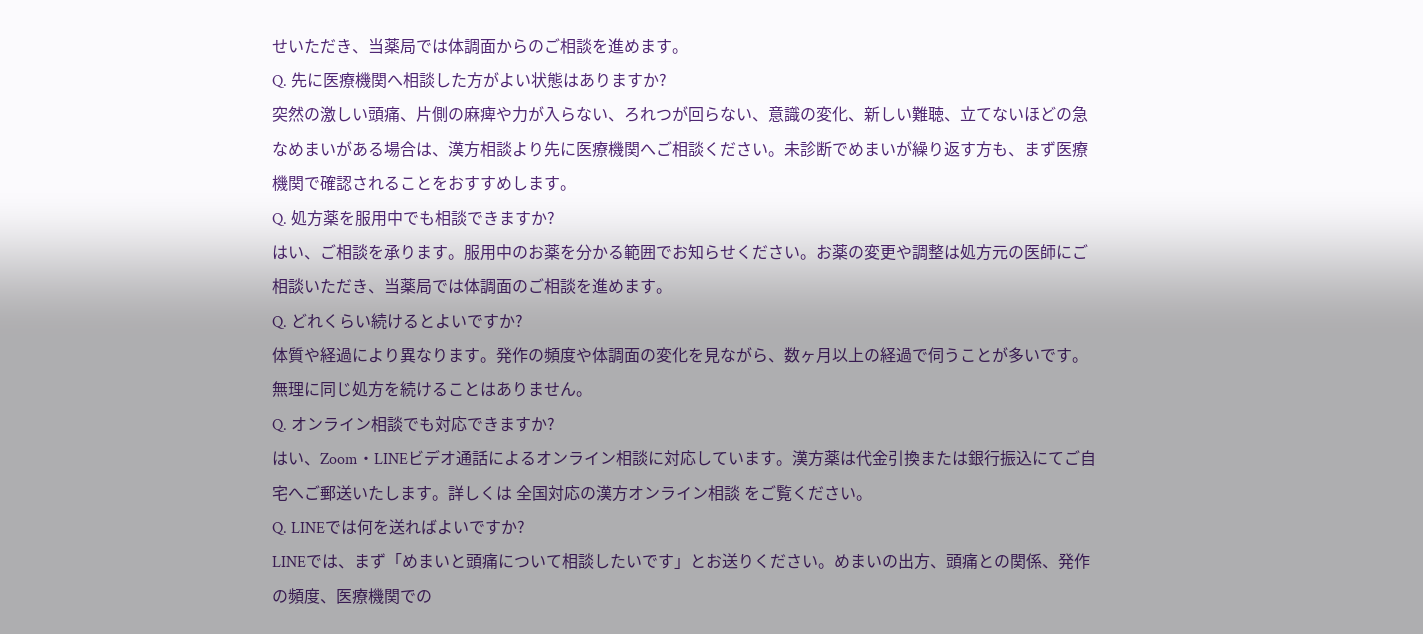せいただき、当薬局では体調面からのご相談を進めます。
Q. 先に医療機関へ相談した方がよい状態はありますか?
突然の激しい頭痛、片側の麻痺や力が入らない、ろれつが回らない、意識の変化、新しい難聴、立てないほどの急なめまいがある場合は、漢方相談より先に医療機関へご相談ください。未診断でめまいが繰り返す方も、まず医療機関で確認されることをおすすめします。
Q. 処方薬を服用中でも相談できますか?
はい、ご相談を承ります。服用中のお薬を分かる範囲でお知らせください。お薬の変更や調整は処方元の医師にご相談いただき、当薬局では体調面のご相談を進めます。
Q. どれくらい続けるとよいですか?
体質や経過により異なります。発作の頻度や体調面の変化を見ながら、数ヶ月以上の経過で伺うことが多いです。無理に同じ処方を続けることはありません。
Q. オンライン相談でも対応できますか?
はい、Zoom・LINEビデオ通話によるオンライン相談に対応しています。漢方薬は代金引換または銀行振込にてご自宅へご郵送いたします。詳しくは 全国対応の漢方オンライン相談 をご覧ください。
Q. LINEでは何を送ればよいですか?
LINEでは、まず「めまいと頭痛について相談したいです」とお送りください。めまいの出方、頭痛との関係、発作の頻度、医療機関での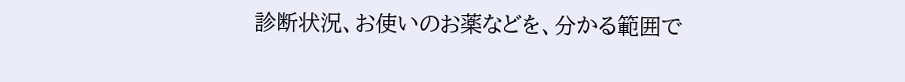診断状況、お使いのお薬などを、分かる範囲で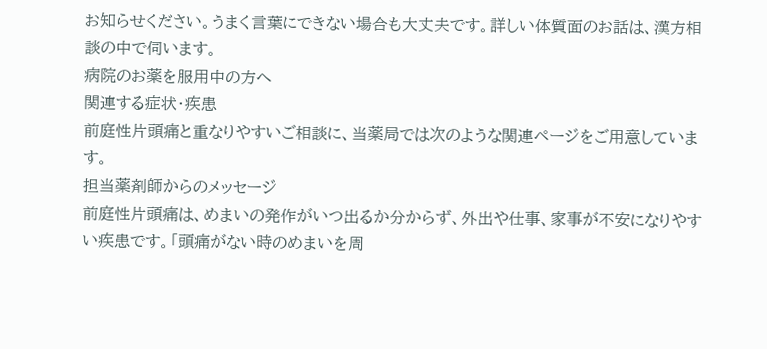お知らせください。うまく言葉にできない場合も大丈夫です。詳しい体質面のお話は、漢方相談の中で伺います。
病院のお薬を服用中の方へ
関連する症状・疾患
前庭性片頭痛と重なりやすいご相談に、当薬局では次のような関連ページをご用意しています。
担当薬剤師からのメッセージ
前庭性片頭痛は、めまいの発作がいつ出るか分からず、外出や仕事、家事が不安になりやすい疾患です。「頭痛がない時のめまいを周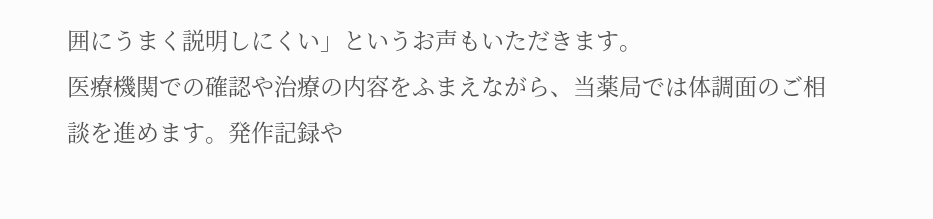囲にうまく説明しにくい」というお声もいただきます。
医療機関での確認や治療の内容をふまえながら、当薬局では体調面のご相談を進めます。発作記録や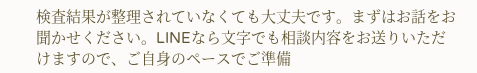検査結果が整理されていなくても大丈夫です。まずはお話をお聞かせください。LINEなら文字でも相談内容をお送りいただけますので、ご自身のペースでご準備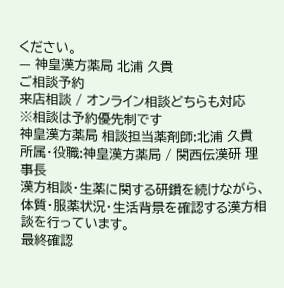ください。
— 神皇漢方薬局 北浦 久貴
ご相談予約
来店相談 / オンライン相談どちらも対応
※相談は予約優先制です
神皇漢方薬局 相談担当薬剤師:北浦 久貴
所属・役職:神皇漢方薬局 / 関西伝漢研 理事長
漢方相談・生薬に関する研鑽を続けながら、体質・服薬状況・生活背景を確認する漢方相談を行っています。
最終確認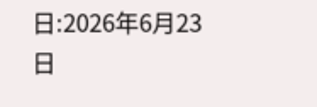日:2026年6月23日